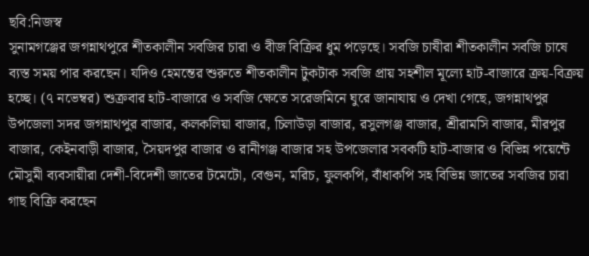ছবি:নিজস্ব
সুনামগঞ্জের জগন্নাথপুরে শীতকালীন সবজির চারা ও বীজ বিক্রির ধুম পড়েছে। সবজি চাষীরা শীতকালীন সবজি চাষে ব্যস্ত সময় পার করছেন। যদিও হেমন্তের শুরুতে শীতকালীন টুকটাক সবজি প্রায় সহশীল মূল্যে হাট-বাজারে ক্রয়-বিক্রয় হচ্ছে। (৭ নভেম্বর) শুক্রবার হাট-বাজারে ও সবজি ক্ষেতে সরেজমিনে ঘুরে জানাযায় ও দেখা গেছে, জগন্নাথপুর উপজেলা সদর জগন্নাথপুর বাজার, কলকলিয়া বাজার, চিলাউড়া বাজার, রসুলগঞ্জ বাজার, শ্রীরামসি বাজার, মীরপুর বাজার, কেইনবাড়ী বাজার, সৈয়দপুর বাজার ও রানীগঞ্জ বাজার সহ উপজেলার সবকটি হাট-বাজার ও বিভিন্ন পয়েন্টে মৌসুমী ব্যবসায়ীরা দেশী-বিদেশী জাতের টমেটো, বেগুন, মরিচ, ফুলকপি, বাঁধাকপি সহ বিভিন্ন জাতের সবজির চারা গাছ বিক্রি করছেন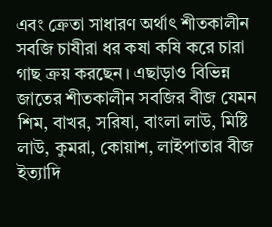এবং ক্রেতা সাধারণ অর্থাৎ শীতকালীন সবজি চাষীরা ধর কষা কষি করে চারা গাছ ক্রয় করছেন। এছাড়াও বিভিন্ন জাতের শীতকালীন সবজির বীজ যেমন শিম, বাখর, সরিষা, বাংলা লাউ, মিষ্টি লাউ, কুমরা, কোয়াশ, লাইপাতার বীজ ইত্যাদি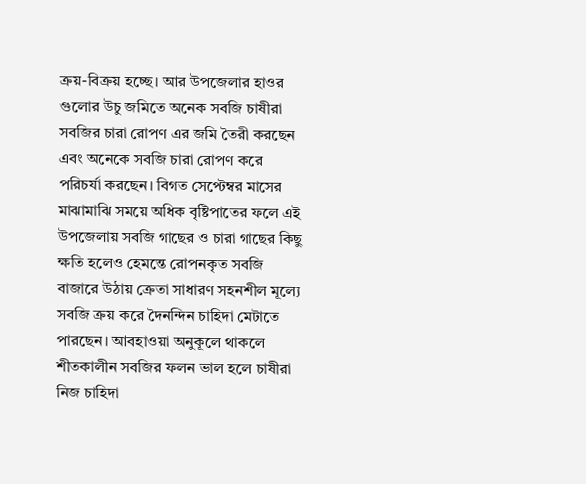ক্রয়-বিক্রয় হচ্ছে। আর উপজেলার হাওর গুলোর উচু জমিতে অনেক সবজি চাষীরা সবজির চারা রোপণ এর জমি তৈরী করছেন এবং অনেকে সবজি চারা রোপণ করে পরিচর্যা করছেন। বিগত সেপ্টেম্বর মাসের মাঝামাঝি সময়ে অধিক বৃষ্টিপাতের ফলে এই উপজেলায় সবজি গাছের ও চারা গাছের কিছু ক্ষতি হলেও হেমন্তে রোপনকৃত সবজি বাজারে উঠায় ক্রেতা সাধারণ সহনশীল মূল্যে সবজি ক্রয় করে দৈনন্দিন চাহিদা মেটাতে পারছেন। আবহাওয়া অনুকূলে থাকলে
শীতকালীন সবজির ফলন ভাল হলে চাষীরা নিজ চাহিদা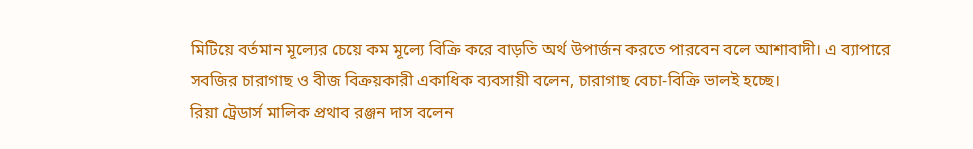মিটিয়ে বর্তমান মূল্যের চেয়ে কম মূল্যে বিক্রি করে বাড়তি অর্থ উপার্জন করতে পারবেন বলে আশাবাদী। এ ব্যাপারে সবজির চারাগাছ ও বীজ বিক্রয়কারী একাধিক ব্যবসায়ী বলেন, চারাগাছ বেচা-বিক্রি ভালই হচ্ছে।
রিয়া ট্রেডার্স মালিক প্রথাব রঞ্জন দাস বলেন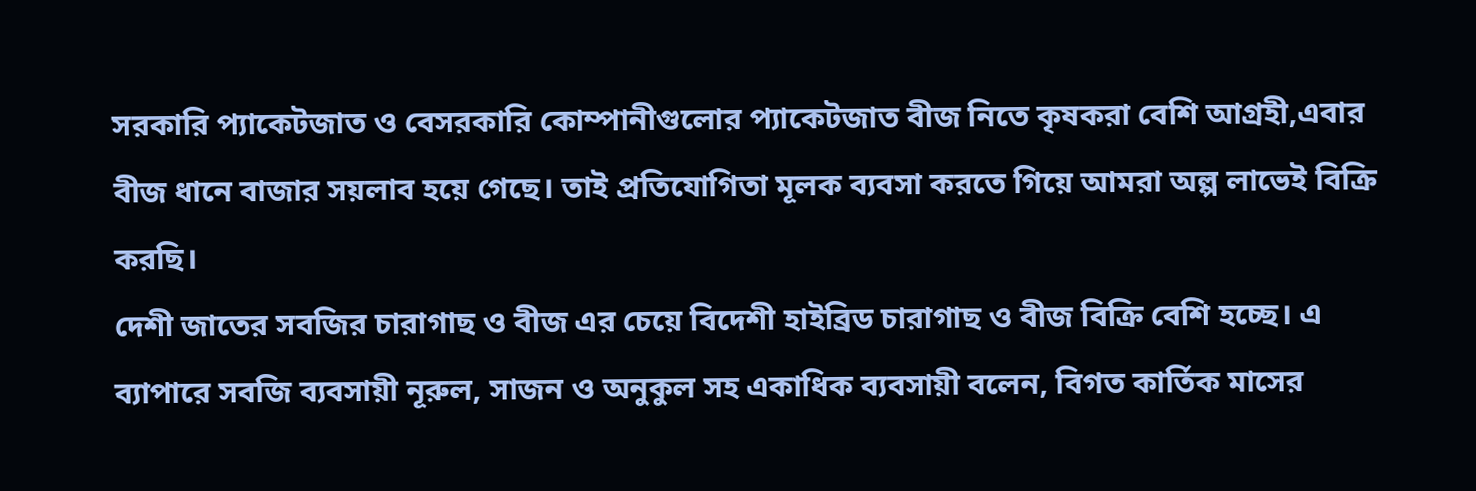সরকারি প্যাকেটজাত ও বেসরকারি কোম্পানীগুলোর প্যাকেটজাত বীজ নিতে কৃষকরা বেশি আগ্রহী,এবার বীজ ধানে বাজার সয়লাব হয়ে গেছে। তাই প্রতিযোগিতা মূলক ব্যবসা করতে গিয়ে আমরা অল্প লাভেই বিক্রি করছি।
দেশী জাতের সবজির চারাগাছ ও বীজ এর চেয়ে বিদেশী হাইব্রিড চারাগাছ ও বীজ বিক্রি বেশি হচ্ছে। এ ব্যাপারে সবজি ব্যবসায়ী নূরুল, সাজন ও অনুকুল সহ একাধিক ব্যবসায়ী বলেন, বিগত কার্তিক মাসের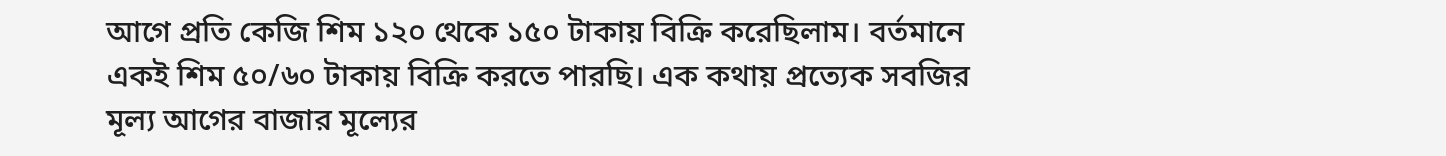আগে প্রতি কেজি শিম ১২০ থেকে ১৫০ টাকায় বিক্রি করেছিলাম। বর্তমানে একই শিম ৫০/৬০ টাকায় বিক্রি করতে পারছি। এক কথায় প্রত্যেক সবজির মূল্য আগের বাজার মূল্যের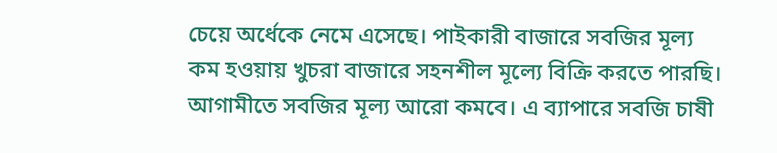চেয়ে অর্ধেকে নেমে এসেছে। পাইকারী বাজারে সবজির মূল্য কম হওয়ায় খুচরা বাজারে সহনশীল মূল্যে বিক্রি করতে পারছি।
আগামীতে সবজির মূল্য আরো কমবে। এ ব্যাপারে সবজি চাষী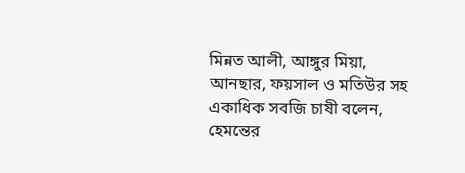মিন্নত আলী, আঙ্গুর মিয়া, আনছার, ফয়সাল ও মতিউর সহ একাধিক সবজি চাষী বলেন, হেমন্তের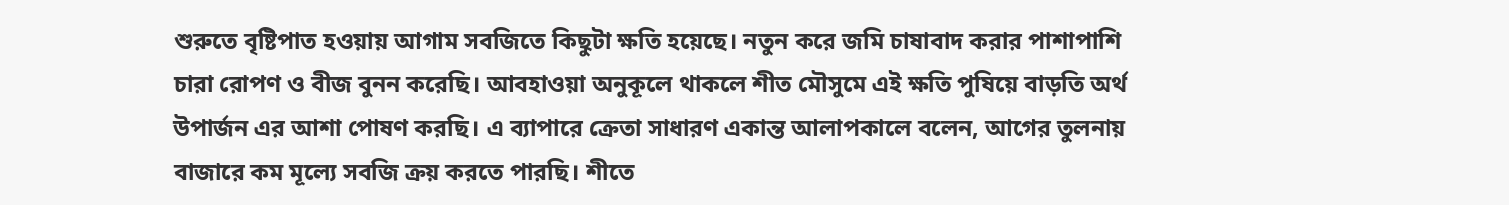শুরুতে বৃষ্টিপাত হওয়ায় আগাম সবজিতে কিছুটা ক্ষতি হয়েছে। নতুন করে জমি চাষাবাদ করার পাশাপাশি চারা রোপণ ও বীজ বুনন করেছি। আবহাওয়া অনুকূলে থাকলে শীত মৌসুমে এই ক্ষতি পুষিয়ে বাড়তি অর্থ উপার্জন এর আশা পোষণ করছি। এ ব্যাপারে ক্রেতা সাধারণ একান্ত আলাপকালে বলেন, আগের তুলনায় বাজারে কম মূল্যে সবজি ক্রয় করতে পারছি। শীতে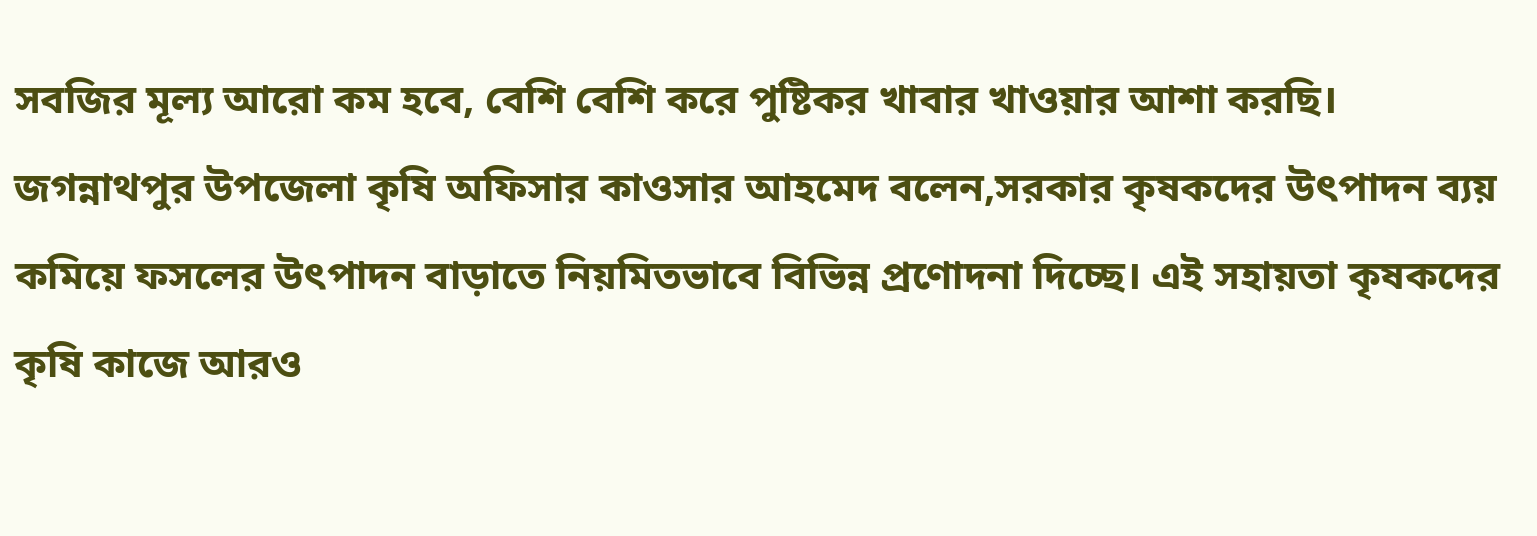সবজির মূল্য আরো কম হবে, বেশি বেশি করে পুষ্টিকর খাবার খাওয়ার আশা করছি।
জগন্নাথপুর উপজেলা কৃষি অফিসার কাওসার আহমেদ বলেন,সরকার কৃষকদের উৎপাদন ব্যয় কমিয়ে ফসলের উৎপাদন বাড়াতে নিয়মিতভাবে বিভিন্ন প্রণোদনা দিচ্ছে। এই সহায়তা কৃষকদের কৃষি কাজে আরও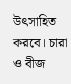উৎসাহিত করবে। চারা ও বীজ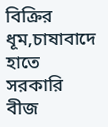বিক্রির ধূম,চাষাবাদে হাতে সরকারি বীজ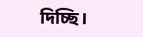দিচ্ছি।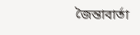জৈন্তাবার্তা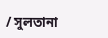/ সুলতানা